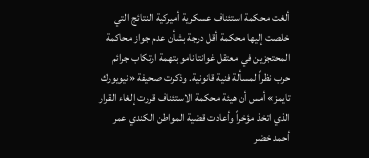ألغت محكمة استئناف عسكرية أميركية النتائج التي خلصت إليها محكمة أقل درجة بشأن عدم جواز محاكمة المحتجزين في معتقل غوانتانامو بتهمة ارتكاب جرائم حرب نظراً لمسألة فنية قانونية. وذكرت صحيفة «نيويورك تايمز» أمس أن هيئة محكمة الاستئناف قررت إلغاء القرار الذي اتخذ مؤخراً وأعادت قضية المواطن الكندي عمر أحمد خضر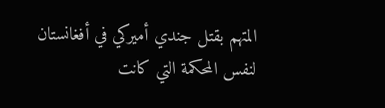المتهم بقتل جندي أميركي في أفغانستان لنفس المحكمة التي كانت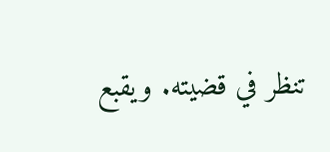تنظر في قضيته. ويقبع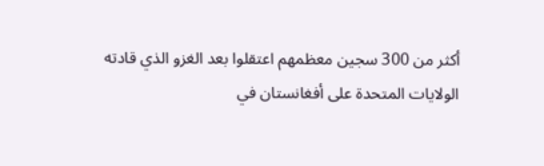أكثر من 300 سجين معظمهم اعتقلوا بعد الغزو الذي قادته الولايات المتحدة على أفغانستان في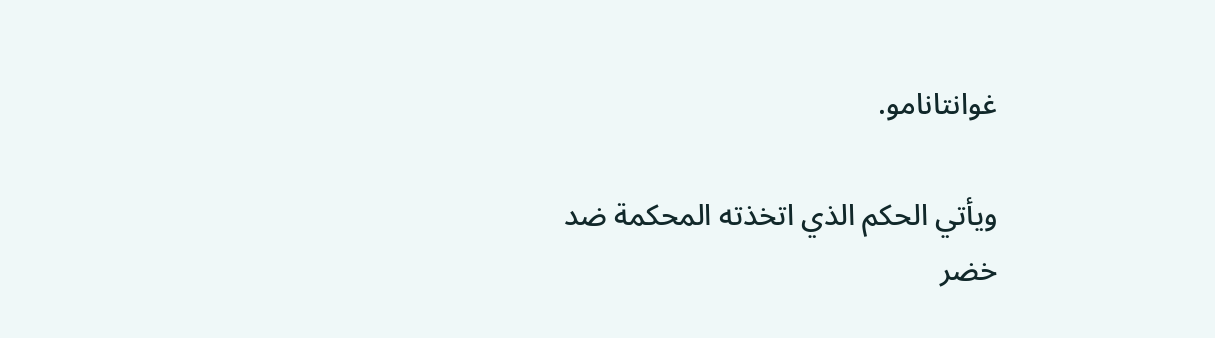غوانتانامو.

ويأتي الحكم الذي اتخذته المحكمة ضد خضر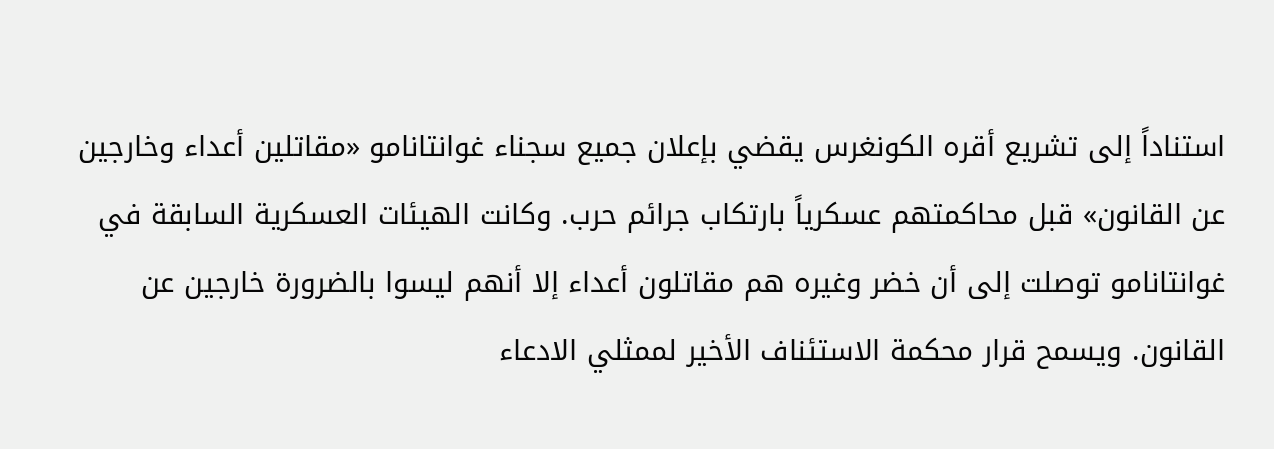استناداً إلى تشريع أقره الكونغرس يقضي بإعلان جميع سجناء غوانتانامو «مقاتلين أعداء وخارجين عن القانون» قبل محاكمتهم عسكرياً بارتكاب جرائم حرب. وكانت الهيئات العسكرية السابقة في غوانتانامو توصلت إلى أن خضر وغيره هم مقاتلون أعداء إلا أنهم ليسوا بالضرورة خارجين عن القانون. ويسمح قرار محكمة الاستئناف الأخير لممثلي الادعاء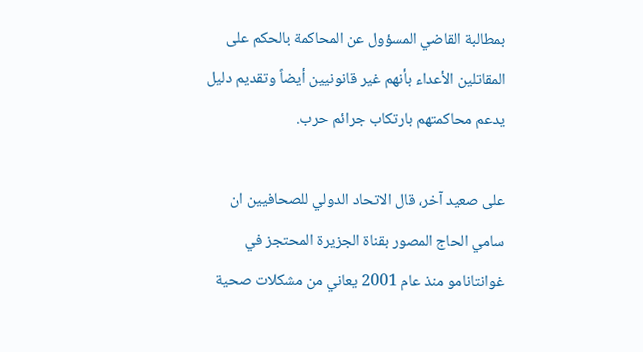بمطالبة القاضي المسؤول عن المحاكمة بالحكم على المقاتلين الأعداء بأنهم غير قانونيين أيضاً وتقديم دليل يدعم محاكمتهم بارتكاب جرائم حرب.

على صعيد آخر، قال الاتحاد الدولي للصحافيين ان سامي الحاج المصور بقناة الجزيرة المحتجز في غوانتانامو منذ عام 2001 يعاني من مشكلات صحية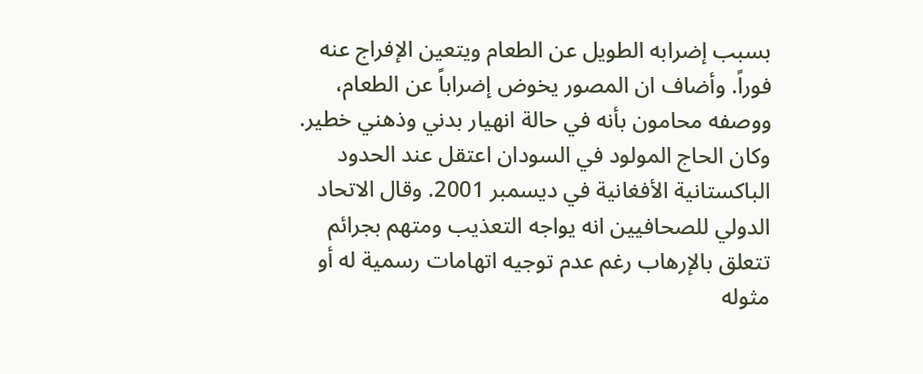بسبب إضرابه الطويل عن الطعام ويتعين الإفراج عنه فوراً. وأضاف ان المصور يخوض إضراباً عن الطعام، ووصفه محامون بأنه في حالة انهيار بدني وذهني خطير. وكان الحاج المولود في السودان اعتقل عند الحدود الباكستانية الأفغانية في ديسمبر 2001. وقال الاتحاد الدولي للصحافيين انه يواجه التعذيب ومتهم بجرائم تتعلق بالإرهاب رغم عدم توجيه اتهامات رسمية له أو مثوله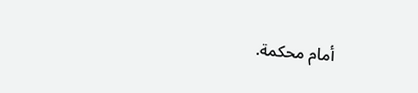أمام محكمة.